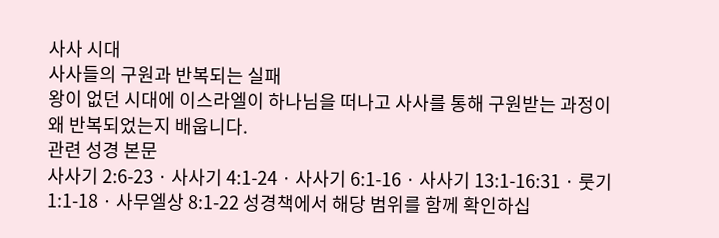사사 시대
사사들의 구원과 반복되는 실패
왕이 없던 시대에 이스라엘이 하나님을 떠나고 사사를 통해 구원받는 과정이 왜 반복되었는지 배웁니다.
관련 성경 본문
사사기 2:6-23 · 사사기 4:1-24 · 사사기 6:1-16 · 사사기 13:1-16:31 · 룻기 1:1-18 · 사무엘상 8:1-22 성경책에서 해당 범위를 함께 확인하십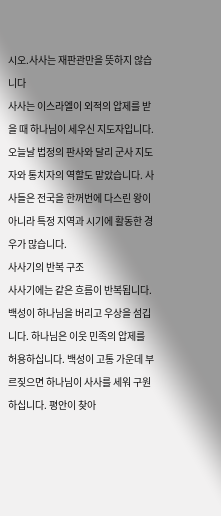시오.사사는 재판관만을 뜻하지 않습니다
사사는 이스라엘이 외적의 압제를 받을 때 하나님이 세우신 지도자입니다. 오늘날 법정의 판사와 달리 군사 지도자와 통치자의 역할도 맡았습니다. 사사들은 전국을 한꺼번에 다스린 왕이 아니라 특정 지역과 시기에 활동한 경우가 많습니다.
사사기의 반복 구조
사사기에는 같은 흐름이 반복됩니다. 백성이 하나님을 버리고 우상을 섬깁니다. 하나님은 이웃 민족의 압제를 허용하십니다. 백성이 고통 가운데 부르짖으면 하나님이 사사를 세워 구원하십니다. 평안이 찾아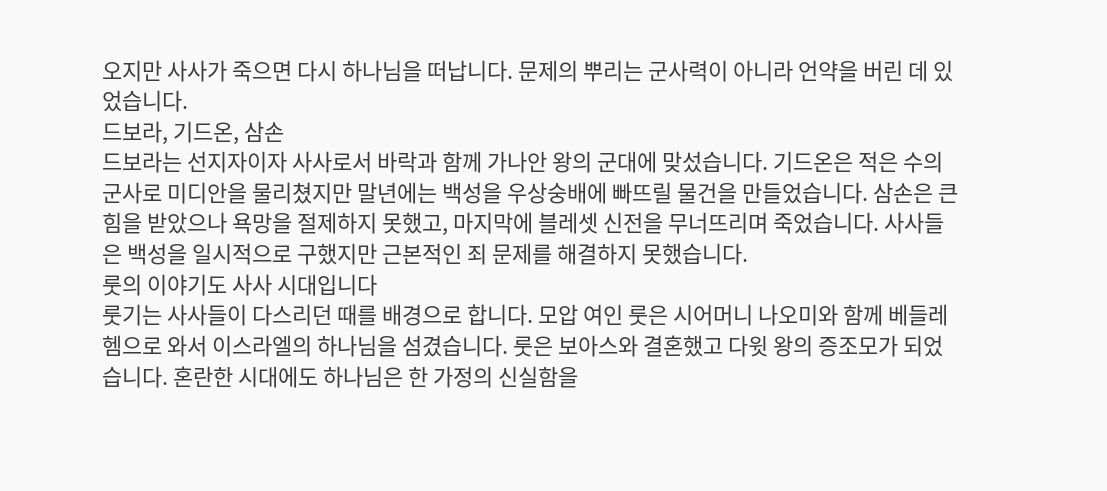오지만 사사가 죽으면 다시 하나님을 떠납니다. 문제의 뿌리는 군사력이 아니라 언약을 버린 데 있었습니다.
드보라, 기드온, 삼손
드보라는 선지자이자 사사로서 바락과 함께 가나안 왕의 군대에 맞섰습니다. 기드온은 적은 수의 군사로 미디안을 물리쳤지만 말년에는 백성을 우상숭배에 빠뜨릴 물건을 만들었습니다. 삼손은 큰 힘을 받았으나 욕망을 절제하지 못했고, 마지막에 블레셋 신전을 무너뜨리며 죽었습니다. 사사들은 백성을 일시적으로 구했지만 근본적인 죄 문제를 해결하지 못했습니다.
룻의 이야기도 사사 시대입니다
룻기는 사사들이 다스리던 때를 배경으로 합니다. 모압 여인 룻은 시어머니 나오미와 함께 베들레헴으로 와서 이스라엘의 하나님을 섬겼습니다. 룻은 보아스와 결혼했고 다윗 왕의 증조모가 되었습니다. 혼란한 시대에도 하나님은 한 가정의 신실함을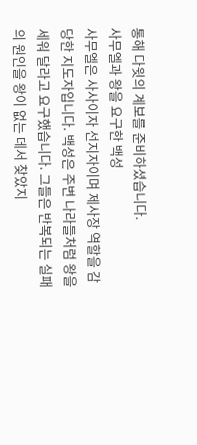통해 다윗의 계보를 준비하셨습니다.
사무엘과 왕을 요구한 백성
사무엘은 사사이자 선지자이며 제사장 역할을 감당한 지도자입니다. 백성은 주변 나라들처럼 왕을 세워 달라고 요구했습니다. 그들은 반복되는 실패의 원인을 왕이 없는 데서 찾았지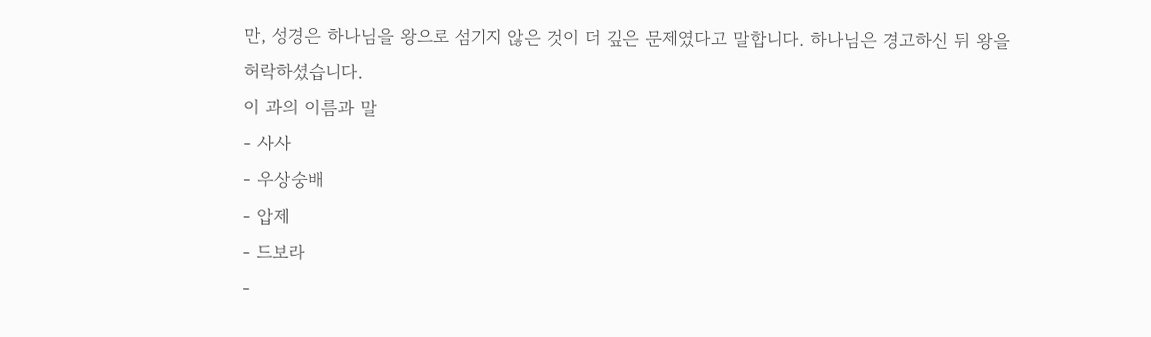만, 성경은 하나님을 왕으로 섬기지 않은 것이 더 깊은 문제였다고 말합니다. 하나님은 경고하신 뒤 왕을 허락하셨습니다.
이 과의 이름과 말
- 사사
- 우상숭배
- 압제
- 드보라
-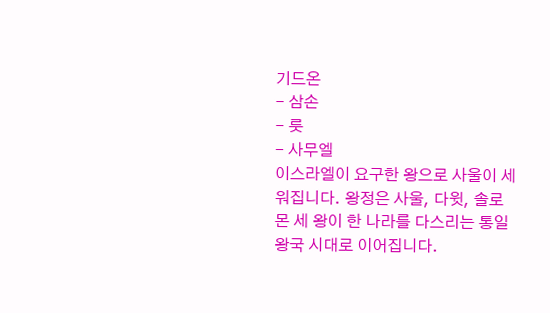기드온
- 삼손
- 룻
- 사무엘
이스라엘이 요구한 왕으로 사울이 세워집니다. 왕정은 사울, 다윗, 솔로몬 세 왕이 한 나라를 다스리는 통일왕국 시대로 이어집니다.